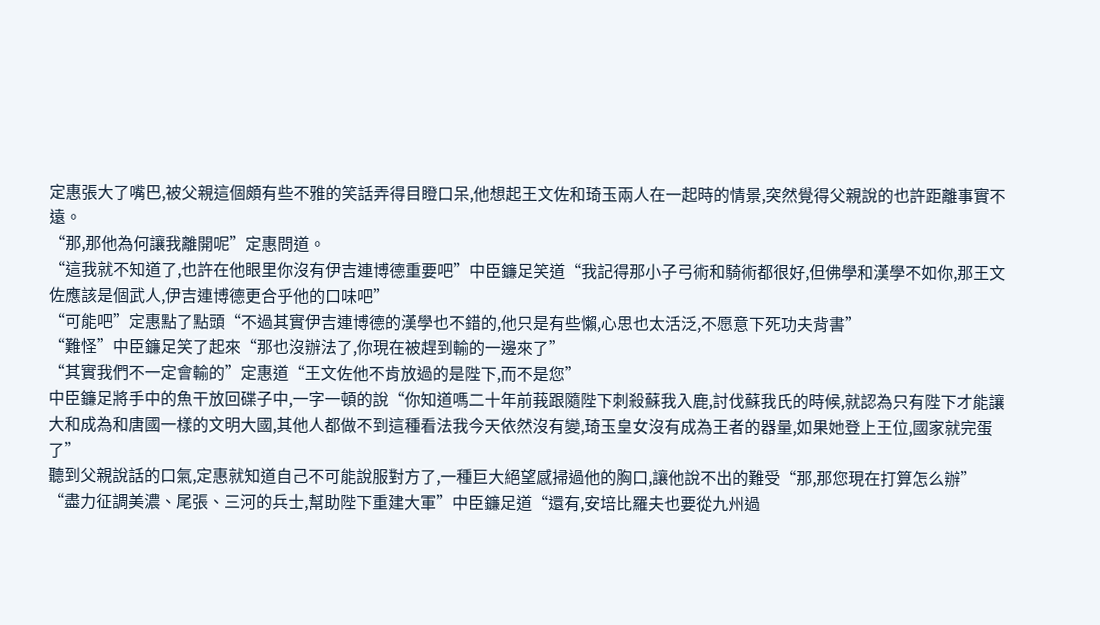定惠張大了嘴巴,被父親這個頗有些不雅的笑話弄得目瞪口呆,他想起王文佐和琦玉兩人在一起時的情景,突然覺得父親說的也許距離事實不遠。
“那,那他為何讓我離開呢”定惠問道。
“這我就不知道了,也許在他眼里你沒有伊吉連博德重要吧”中臣鐮足笑道“我記得那小子弓術和騎術都很好,但佛學和漢學不如你,那王文佐應該是個武人,伊吉連博德更合乎他的口味吧”
“可能吧”定惠點了點頭“不過其實伊吉連博德的漢學也不錯的,他只是有些懶,心思也太活泛,不愿意下死功夫背書”
“難怪”中臣鐮足笑了起來“那也沒辦法了,你現在被趕到輸的一邊來了”
“其實我們不一定會輸的”定惠道“王文佐他不肯放過的是陛下,而不是您”
中臣鐮足將手中的魚干放回碟子中,一字一頓的說“你知道嗎二十年前莪跟隨陛下刺殺蘇我入鹿,討伐蘇我氏的時候,就認為只有陛下才能讓大和成為和唐國一樣的文明大國,其他人都做不到這種看法我今天依然沒有變,琦玉皇女沒有成為王者的器量,如果她登上王位,國家就完蛋了”
聽到父親說話的口氣,定惠就知道自己不可能說服對方了,一種巨大絕望感掃過他的胸口,讓他說不出的難受“那,那您現在打算怎么辦”
“盡力征調美濃、尾張、三河的兵士,幫助陛下重建大軍”中臣鐮足道“還有,安培比羅夫也要從九州過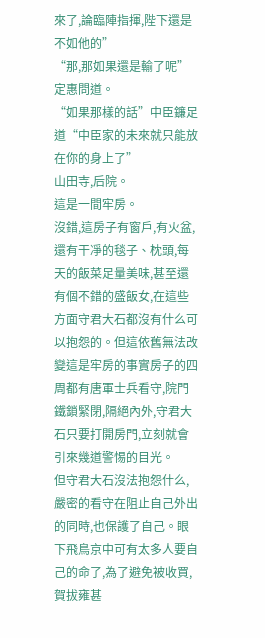來了,論臨陣指揮,陛下還是不如他的”
“那,那如果還是輸了呢”定惠問道。
“如果那樣的話”中臣鐮足道“中臣家的未來就只能放在你的身上了”
山田寺,后院。
這是一間牢房。
沒錯,這房子有窗戶,有火盆,還有干凈的毯子、枕頭,每天的飯菜足量美味,甚至還有個不錯的盛飯女,在這些方面守君大石都沒有什么可以抱怨的。但這依舊無法改變這是牢房的事實房子的四周都有唐軍士兵看守,院門鐵鎖緊閉,隔絕內外,守君大石只要打開房門,立刻就會引來幾道警惕的目光。
但守君大石沒法抱怨什么,嚴密的看守在阻止自己外出的同時,也保護了自己。眼下飛鳥京中可有太多人要自己的命了,為了避免被收買,賀拔雍甚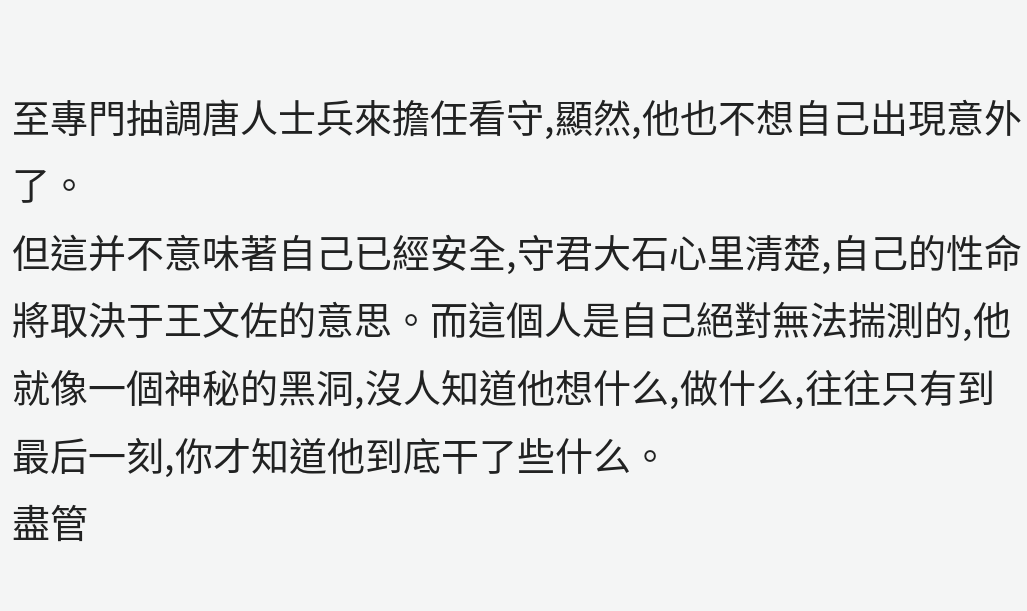至專門抽調唐人士兵來擔任看守,顯然,他也不想自己出現意外了。
但這并不意味著自己已經安全,守君大石心里清楚,自己的性命將取決于王文佐的意思。而這個人是自己絕對無法揣測的,他就像一個神秘的黑洞,沒人知道他想什么,做什么,往往只有到最后一刻,你才知道他到底干了些什么。
盡管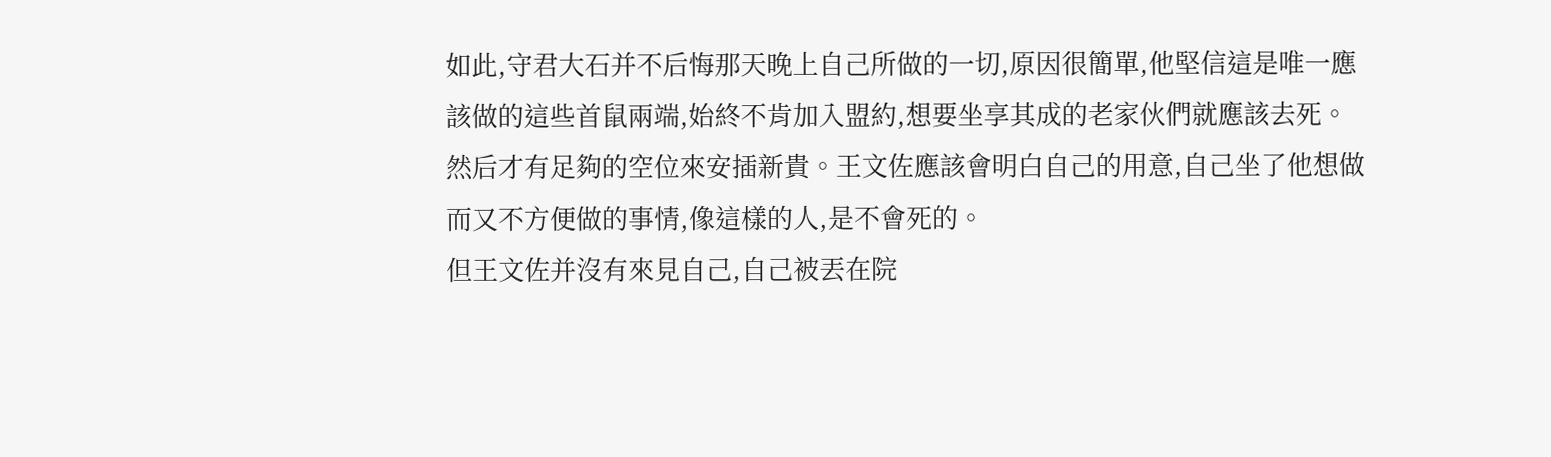如此,守君大石并不后悔那天晚上自己所做的一切,原因很簡單,他堅信這是唯一應該做的這些首鼠兩端,始終不肯加入盟約,想要坐享其成的老家伙們就應該去死。然后才有足夠的空位來安插新貴。王文佐應該會明白自己的用意,自己坐了他想做而又不方便做的事情,像這樣的人,是不會死的。
但王文佐并沒有來見自己,自己被丟在院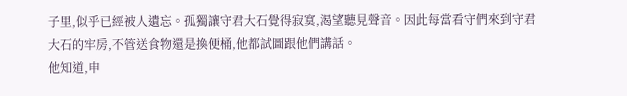子里,似乎已經被人遺忘。孤獨讓守君大石覺得寂寞,渴望聽見聲音。因此每當看守們來到守君大石的牢房,不管送食物還是換便桶,他都試圖跟他們講話。
他知道,申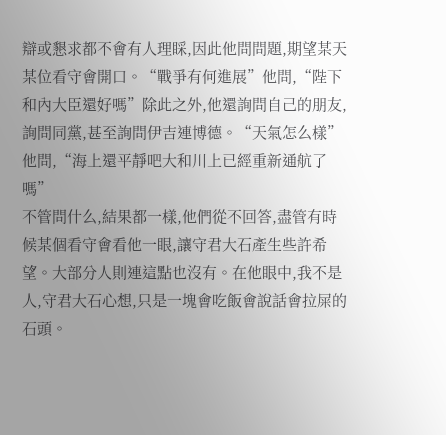辯或懇求都不會有人理睬,因此他問問題,期望某天某位看守會開口。“戰爭有何進展”他問,“陛下和內大臣還好嗎”除此之外,他還詢問自己的朋友,詢問同黨,甚至詢問伊吉連博德。“天氣怎么樣”他問,“海上還平靜吧大和川上已經重新通航了嗎”
不管問什么,結果都一樣,他們從不回答,盡管有時候某個看守會看他一眼,讓守君大石產生些許希望。大部分人則連這點也沒有。在他眼中,我不是人,守君大石心想,只是一塊會吃飯會說話會拉屎的石頭。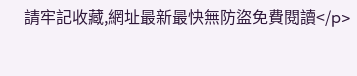請牢記收藏,網址最新最快無防盜免費閱讀</p>